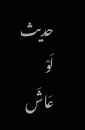حدیث لَوْ عَاشَ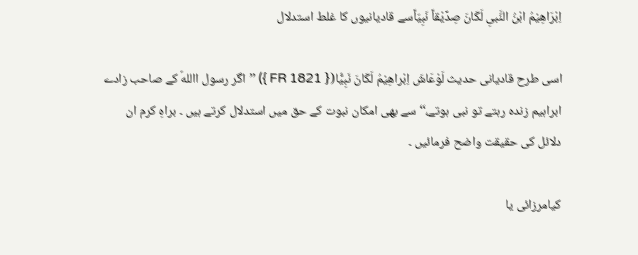اِبْرَاھِیْمُ ابْنُ النَّبیِ لَکَانَ صِدِّیْقاً نَبِیّاًسے قادیانیوں کا غلط استدلال

اسی طرح قادیانی حدیث لَوْعَاشَ اِبْراھِیْمُ لَکَانَ نَبِیًّا({ FR 1821 }) ’’اگر رسول االلهؐ کے صاحب زادے ابراہیم زندہ رہتے تو نبی ہوتے،‘‘ سے بھی امکان نبوت کے حق میں استدلال کرتے ہیں ۔ براہِ کرم ان دلائل کی حقیقت واضح فرمائیں ۔

کیامرزائی یا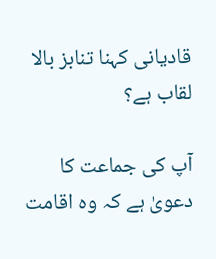قادیانی کہنا تنابز بالا لقاب ہے؟

آپ کی جماعت کا دعویٰ ہے کہ وہ اقامت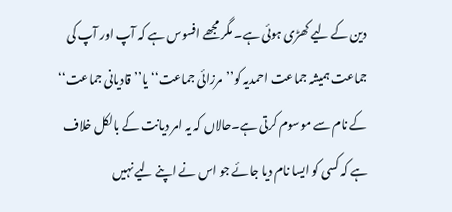دین کے لیے کھڑی ہوئی ہے۔ مگر مجھے افسوس ہے کہ آپ اور آپ کی جماعت ہمیشہ جماعت احمدیہ کو’’مرزائی جماعت‘‘یا’’قادیانی جماعت‘‘ کے نام سے موسوم کرتی ہے۔حالاں کہ یہ امر دیانت کے بالکل خلاف ہے کہ کسی کو ایسا نام دیا جائے جو اس نے اپنے لیے نہیں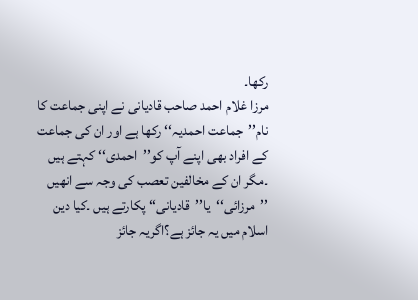رکھا۔
مرزا غلام احمد صاحب قادیانی نے اپنی جماعت کا نام’’جماعت احمدیہ‘‘ رکھا ہے اور ان کی جماعت کے افراد بھی اپنے آپ کو’’احمدی‘‘ کہتے ہیں ۔مگر ان کے مخالفین تعصب کی وجہ سے انھیں ’’مرزائی‘‘یا’’قادیانی‘‘ پکارتے ہیں ۔کیا دین اسلام میں یہ جائز ہے؟اگریہ جائز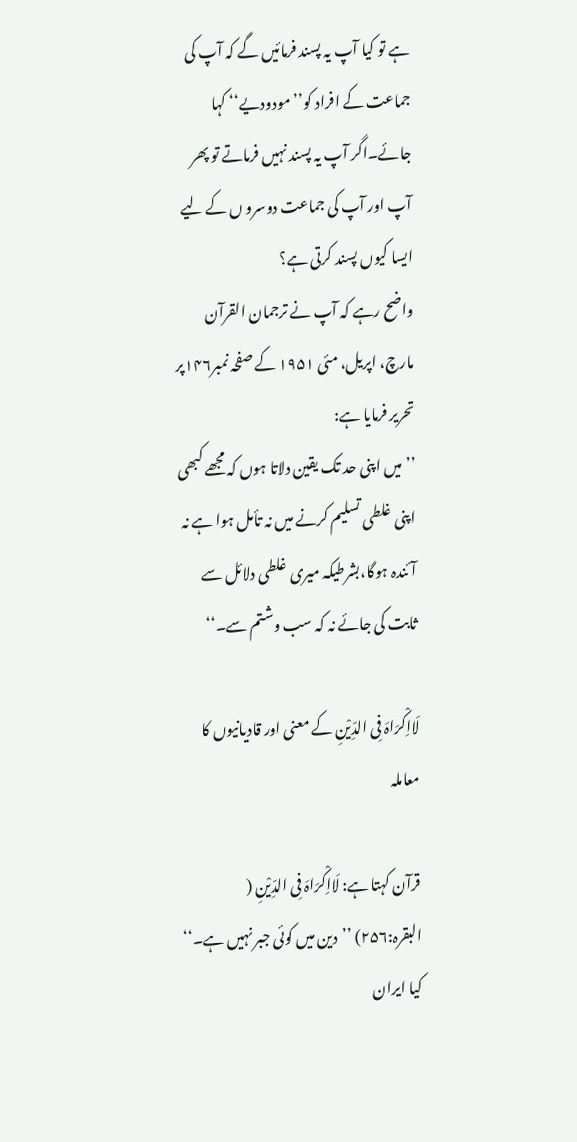ہے تو کیا آپ یہ پسند فرمائیں گے کہ آپ کی جماعت کے افراد کو’’مودودیے‘‘ کہا جائے۔اگر آپ یہ پسند نہیں فرماتے تو پھر آپ اور آپ کی جماعت دوسرو ں کے لیے ایسا کیوں پسند کرتی ہے؟
واضح رہے کہ آپ نے ترجمان القرآن مارچ، اپریل، مئی ۱۹۵۱ کے صفحہ نمبر۱۴۶پر تحریر فرمایا ہے:
’’میں اپنی حد تک یقین دلاتا ہوں کہ مجھے کبھی اپنی غلطی تسلیم کرنے میں نہ تأمل ہوا ہے نہ آئندہ ہوگا،بشرطیکہ میری غلطی دلائل سے ثابت کی جائے نہ کہ سب وشتم سے۔‘‘

لَااِکْرَاہَ فِی الدِّیْنِ کے معنی اور قادیانیوں کا معاملہ

قرآن کہتا ہے: لَااِکْرَاہَ فِی الدِّیْنِ ( البقرہ:۲۵۶) ’’دین میں کوئی جبر نہیں ہے۔‘‘
کیا ایران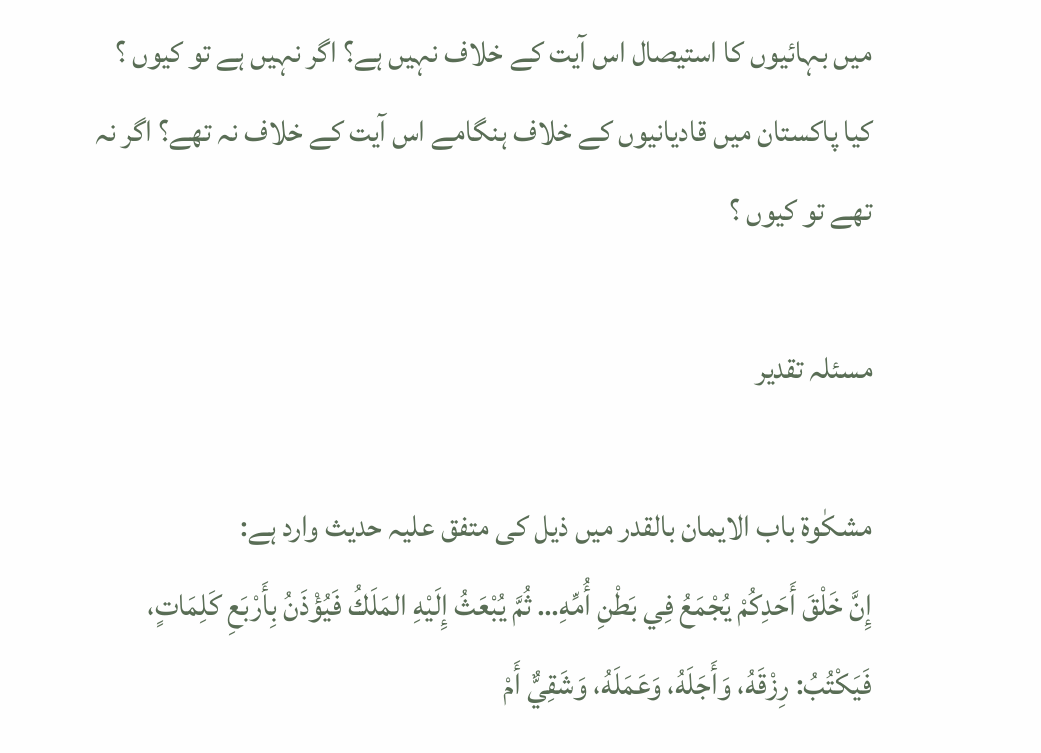میں بہائیوں کا استیصال اس آیت کے خلاف نہیں ہے؟ اگر نہیں ہے تو کیوں ؟ کیا پاکستان میں قادیانیوں کے خلاف ہنگامے اس آیت کے خلاف نہ تھے؟ اگر نہ تھے تو کیوں ؟

مسئلہ تقدیر

مشکٰوۃ باب الایمان بالقدر میں ذیل کی متفق علیہ حدیث وارد ہے:
إِنَّ خَلْقَ أَحَدِكُمْ يُجْمَعُ فِي بَطْنِ أُمِّهِ… ثُمَّ يُبْعَثُ إِلَيْهِ المَلَكُ فَيُؤْذَنُ بِأَرْبَعِ كَلِمَاتٍ، فَيَكْتُبُ: رِزْقَهُ، وَأَجَلَهُ، وَعَمَلَهُ، وَشَقِيٌّ أَمْ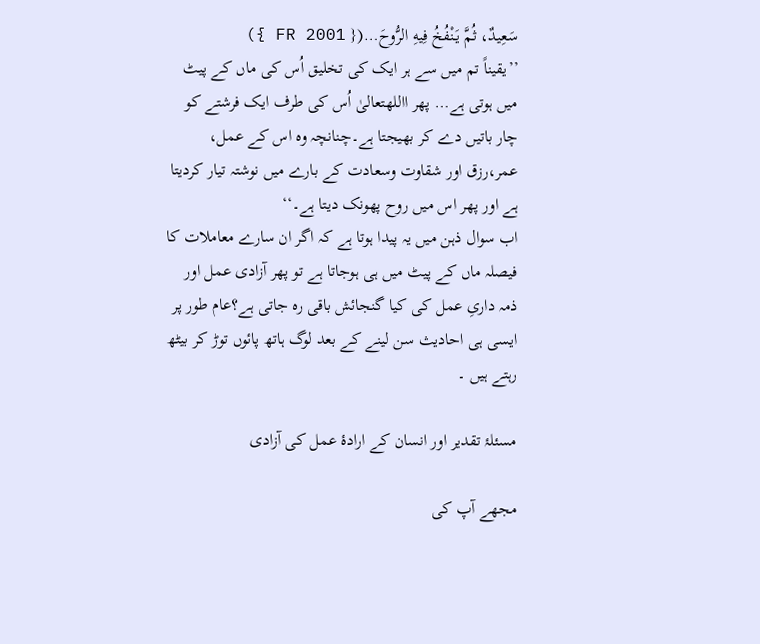سَعِيدٌ، ثُمَّ يَنْفُخُ فِيهِ الرُّوحَ…({ FR 2001 })
’’یقیناً تم میں سے ہر ایک کی تخلیق اُس کی ماں کے پیٹ میں ہوتی ہے… پھر االلهتعالیٰ اُس کی طرف ایک فرشتے کو چار باتیں دے کر بھیجتا ہے۔چنانچہ وہ اس کے عمل، عمر،رزق اور شقاوت وسعادت کے بارے میں نوشتہ تیار کردیتا ہے اور پھر اس میں روح پھونک دیتا ہے۔‘‘
اب سوال ذہن میں یہ پیدا ہوتا ہے کہ اگر ان سارے معاملات کا فیصلہ ماں کے پیٹ میں ہی ہوجاتا ہے تو پھر آزادی عمل اور ذمہ داریِ عمل کی کیا گنجائش باقی رہ جاتی ہے؟عام طور پر ایسی ہی احادیث سن لینے کے بعد لوگ ہاتھ پائوں توڑ کر بیٹھ رہتے ہیں ۔

مسئلۂ تقدیر اور انسان کے ارادۂ عمل کی آزادی

مجھے آپ کی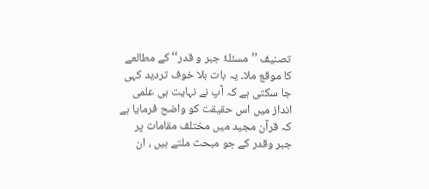تصنیف ’’مسئلۂ جبر و قدر‘‘ کے مطالعے کا موقع ملا۔ یہ بات بلا خوف تردید کہی جا سکتی ہے کہ آپ نے نہایت ہی علمی انداز میں اس حقیقت کو واضح فرمایا ہے کہ قرآن مجید میں مختلف مقامات پر جبر وقدر کے جو مبحث ملتے ہیں ، ان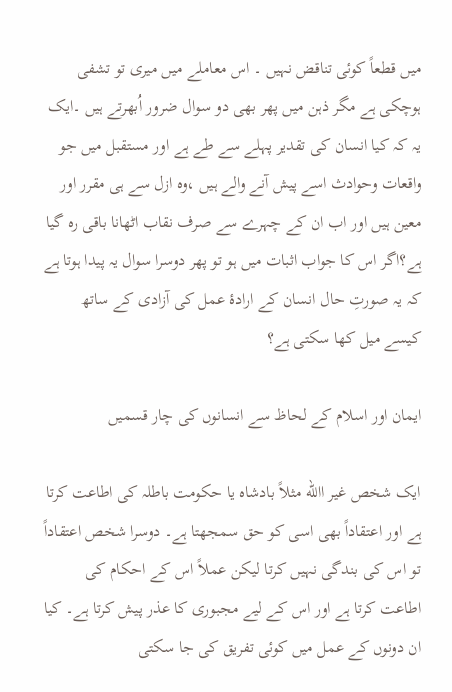میں قطعاً کوئی تناقض نہیں ۔ اس معاملے میں میری تو تشفی ہوچکی ہے مگر ذہن میں پھر بھی دو سوال ضرور اُبھرتے ہیں ۔ایک یہ کہ کیا انسان کی تقدیر پہلے سے طے ہے اور مستقبل میں جو واقعات وحوادث اسے پیش آنے والے ہیں ،وہ ازل سے ہی مقرر اور معین ہیں اور اب ان کے چہرے سے صرف نقاب اٹھانا باقی رہ گیا ہے؟اگر اس کا جواب اثبات میں ہو تو پھر دوسرا سوال یہ پیدا ہوتا ہے کہ یہ صورتِ حال انسان کے ارادۂ عمل کی آزادی کے ساتھ کیسے میل کھا سکتی ہے؟

ایمان اور اسلام کے لحاظ سے انسانوں کی چار قسمیں

ایک شخص غیر االله مثلاً بادشاہ یا حکومت باطلہ کی اطاعت کرتا ہے اور اعتقاداً بھی اسی کو حق سمجھتا ہے۔ دوسرا شخص اعتقاداً تو اس کی بندگی نہیں کرتا لیکن عملاً اس کے احکام کی اطاعت کرتا ہے اور اس کے لیے مجبوری کا عذر پیش کرتا ہے۔ کیا ان دونوں کے عمل میں کوئی تفریق کی جا سکتی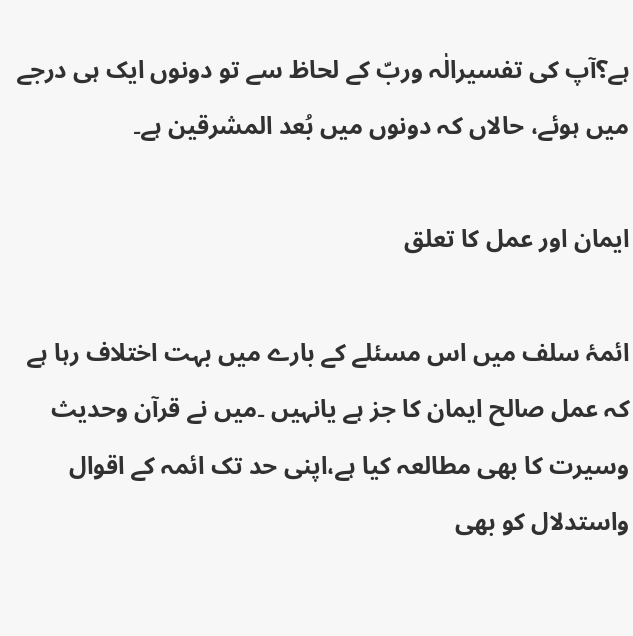ہے؟آپ کی تفسیرالٰہ وربّ کے لحاظ سے تو دونوں ایک ہی درجے میں ہوئے، حالاں کہ دونوں میں بُعد المشرقین ہے۔

ایمان اور عمل کا تعلق

ائمۂ سلف میں اس مسئلے کے بارے میں بہت اختلاف رہا ہے کہ عمل صالح ایمان کا جز ہے یانہیں ۔میں نے قرآن وحدیث وسیرت کا بھی مطالعہ کیا ہے،اپنی حد تک ائمہ کے اقوال واستدلال کو بھی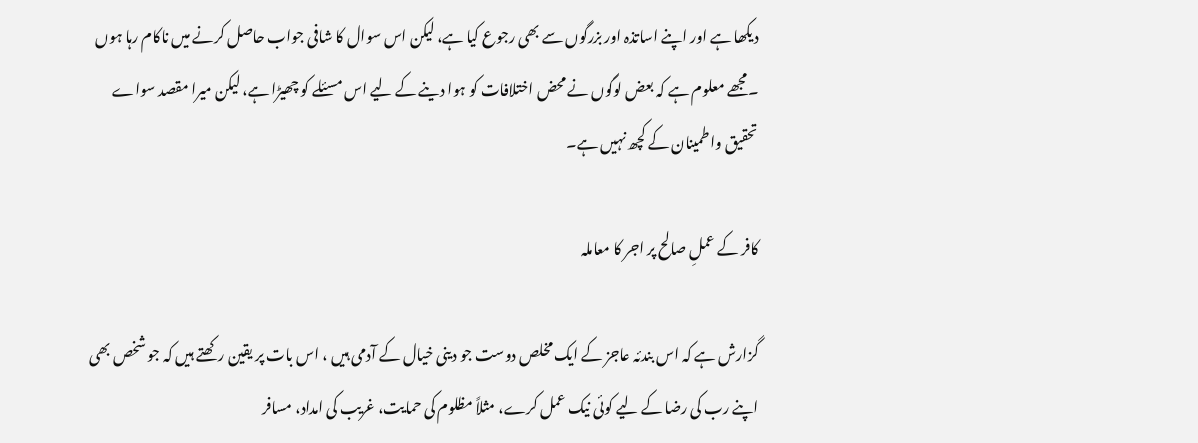دیکھا ہے اور اپنے اساتذہ اور بزرگوں سے بھی رجوع کیا ہے، لیکن اس سوال کا شافی جواب حاصل کرنے میں ناکام رہا ہوں ۔مجھے معلوم ہے کہ بعض لوگوں نے محض اختلافات کو ہوا دینے کے لیے اس مسئلے کو چھیڑا ہے، لیکن میرا مقصد سواے تحقیق واطمینان کے کچھ نہیں ہے۔

کافر کے عملِ صالح پر اجر کا معاملہ

گزارش ہے کہ اس بندئہ عاجز کے ایک مخلص دوست جو دینی خیال کے آدمی ہیں ، اس بات پر یقین رکھتے ہیں کہ جو شخص بھی اپنے رب کی رضا کے لیے کوئی نیک عمل کرے، مثلاً مظلوم کی حمایت، غریب کی امداد، مسافر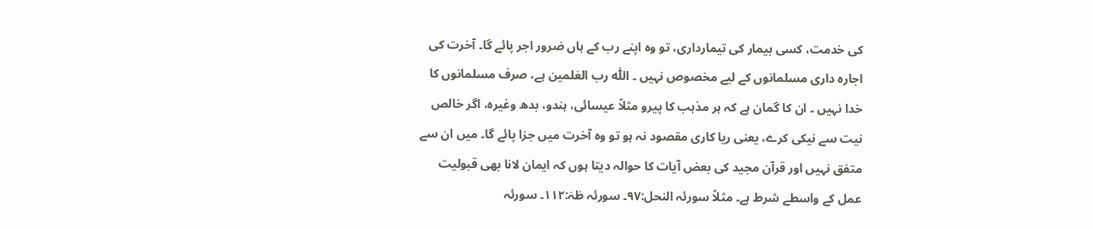کی خدمت، کسی بیمار کی تیمارداری، تو وہ اپنے رب کے ہاں ضرور اجر پائے گا۔ آخرت کی اجارہ داری مسلمانوں کے لیے مخصوص نہیں ۔ اللّٰہ رب العٰلمین ہے، صرف مسلمانوں کا خدا نہیں ۔ ان کا گمان ہے کہ ہر مذہب کا پیرو مثلاً عیسائی، ہندو، بدھ وغیرہ، اگر خالص نیت سے نیکی کرے، یعنی ریا کاری مقصود نہ ہو تو وہ آخرت میں جزا پائے گا۔ میں ان سے متفق نہیں اور قرآن مجید کی بعض آیات کا حوالہ دیتا ہوں کہ ایمان لانا بھی قبولیت عمل کے واسطے شرط ہے۔ مثلاً سورئہ النحل:۹۷۔ سورئہ طٰہٰ:۱۱۲۔ سورئہ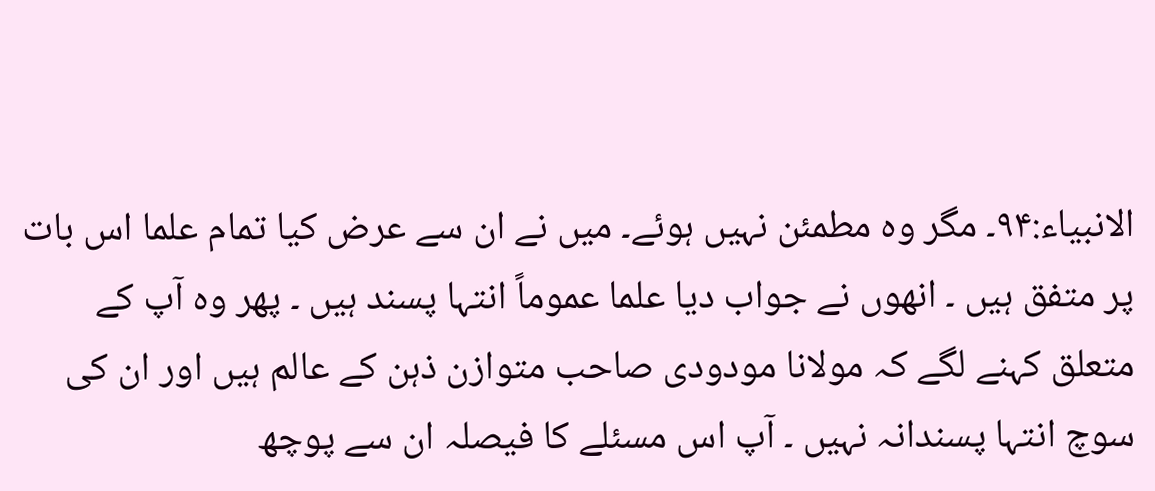الانبیاء:۹۴۔ مگر وہ مطمئن نہیں ہوئے۔ میں نے ان سے عرض کیا تمام علما اس بات پر متفق ہیں ۔ انھوں نے جواب دیا علما عموماً انتہا پسند ہیں ۔ پھر وہ آپ کے متعلق کہنے لگے کہ مولانا مودودی صاحب متوازن ذہن کے عالم ہیں اور ان کی سوچ انتہا پسندانہ نہیں ۔ آپ اس مسئلے کا فیصلہ ان سے پوچھ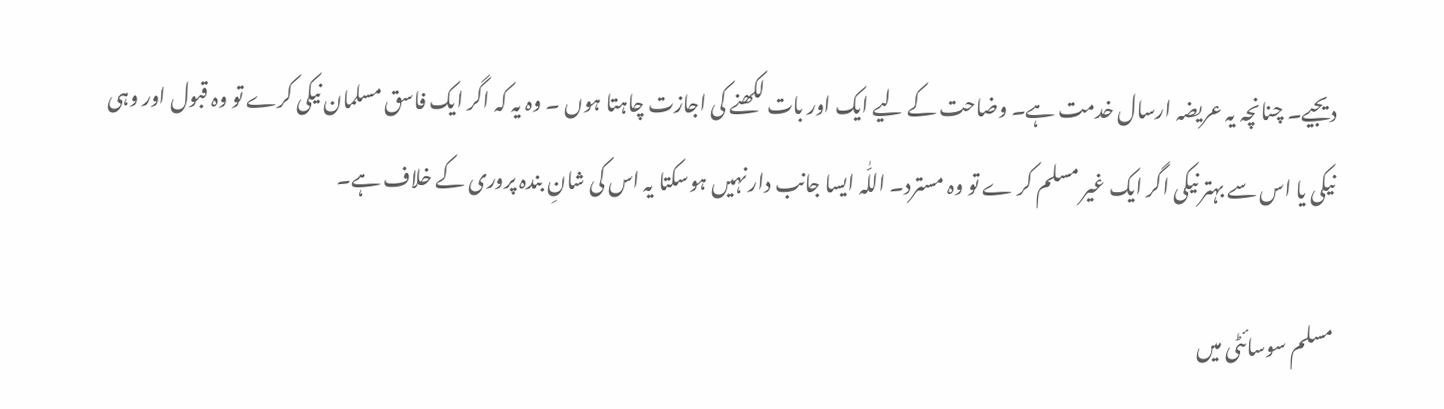دیجیے۔ چنانچہ یہ عریضہ ارسال خدمت ہے۔ وضاحت کے لیے ایک اور بات لکھنے کی اجازت چاہتا ہوں ۔ وہ یہ کہ اگر ایک فاسق مسلمان نیکی کرے تو وہ قبول اور وہی نیکی یا اس سے بہتر نیکی اگر ایک غیر مسلم کر ے تو وہ مسترد۔ اللّٰہ ایسا جانب دار نہیں ہوسکتا یہ اس کی شانِ بندہ پروری کے خلاف ہے۔

مسلم سوسائٹی میں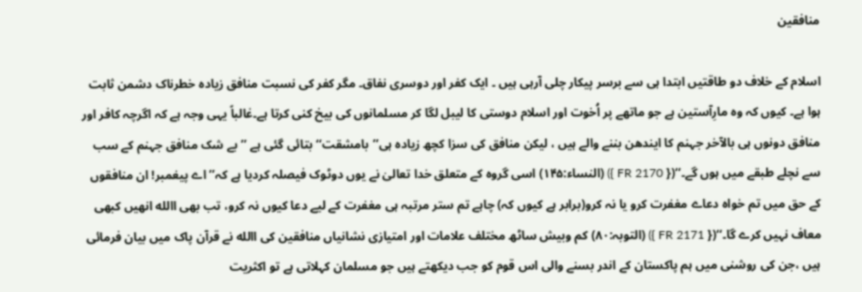منافقین

اسلام کے خلاف دو طاقتیں ابتدا ہی سے برسر پیکار چلی آرہی ہیں ۔ ایک کفر اور دوسری نفاق۔ مگر کفر کی نسبت منافق زیادہ خطرناک دشمن ثابت ہوا ہے۔ کیوں کہ وہ مارِآستین ہے جو ماتھے پر اُخوت اور اسلام دوستی کا لیبل لگا کر مسلمانوں کی بیخ کنی کرتا ہے۔غالباً یہی وجہ ہے کہ اگرچہ کافر اور منافق دونوں ہی بالآخر جہنم کا ایندھن بننے والے ہیں ، لیکن منافق کی سزا کچھ زیادہ ہی’’بامشقت‘‘ بتائی گئی ہے ’’بے شک منافق جہنم کے سب سے نچلے طبقے میں ہوں گے۔‘‘({ FR 2170 }) (النساء:۱۴۵) اسی گروہ کے متعلق خدا تعالیٰ نے یوں دوٹوک فیصلہ کردیا ہے کہ’’اے پیغمبر! ان منافقوں کے حق میں تم خواہ دعاے مغفرت کرو یا نہ کرو(برابر ہے کیوں کہ) چاہے تم ستر مرتبہ ہی مغفرت کے لیے دعا کیوں نہ کرو، تب بھی االله انھیں کبھی معاف نہیں کرے گا۔‘‘({ FR 2171 }) (التوبہ:۸۰) کم وبیش ساٹھ مختلف علامات اور امتیازی نشانیاں منافقین کی االله نے قرآن پاک میں بیان فرمائی ہیں ،جن کی روشنی میں ہم پاکستان کے اندر بسنے والی اس قوم کو جب دیکھتے ہیں جو مسلمان کہلاتی ہے تو اکثریت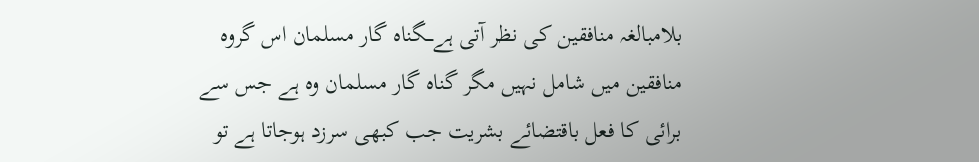بلامبالغہ منافقین کی نظر آتی ہےـــگناہ گار مسلمان اس گروہ منافقین میں شامل نہیں مگر گناہ گار مسلمان وہ ہے جس سے برائی کا فعل باقتضائے بشریت جب کبھی سرزد ہوجاتا ہے تو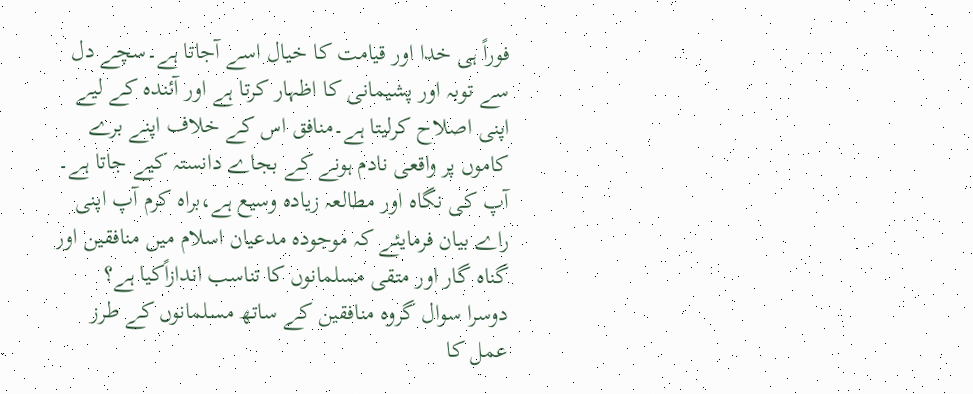فوراً ہی خدا اور قیامت کا خیال اسے آجاتا ہے۔سچے دل سے توبہ اور پشیمانی کا اظہار کرتا ہے اور آئندہ کے لیے اپنی اصلاح کرلیتا ہے۔منافق اس کے خلاف اپنے برے کاموں پر واقعی نادم ہونے کے بجاے دانستہ کیے جاتا ہے۔
آپ کی نگاہ اور مطالعہ زیادہ وسیع ہے،براہ کرم آپ اپنی راے بیان فرمایئے کہ موجودہ مدعیان اسلام میں منافقین اور گناہ گار اور متقی مسلمانوں کا تناسب اندازاًکیا ہے؟
دوسرا سوال گروہ منافقین کے ساتھ مسلمانوں کے طرز عمل کا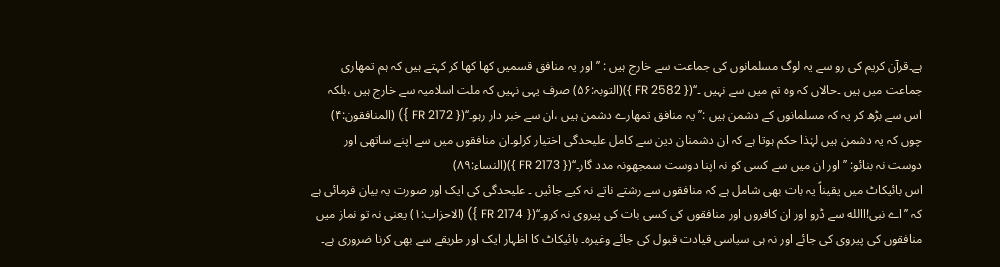ہے۔قرآن کریم کی رو سے یہ لوگ مسلمانوں کی جماعت سے خارج ہیں : ’’اور یہ منافق قسمیں کھا کھا کر کہتے ہیں کہ ہم تمھاری جماعت میں ہیں ۔حالاں کہ وہ تم میں سے نہیں ۔‘‘({ FR 2582 })(التوبہ:۵۶) صرف یہی نہیں کہ ملت اسلامیہ سے خارج ہیں ،بلکہ اس سے بڑھ کر یہ کہ مسلمانوں کے دشمن ہیں :’’یہ منافق تمھارے دشمن ہیں ،ان سے خبر دار رہو۔‘‘({ FR 2172 }) (المنافقون:۴)
چوں کہ یہ دشمن ہیں لہٰذا حکم ہوتا ہے کہ ان دشمنان دین سے کامل علیحدگی اختیار کرلو۔ان منافقوں میں سے اپنے ساتھی اور دوست نہ بنائو: ’’اور ان میں سے کسی کو نہ اپنا دوست سمجھونہ مدد گار۔‘‘({ FR 2173 })(النساء:۸۹)
اس بائیکاٹ میں یقیناً یہ بات بھی شامل ہے کہ منافقوں سے رشتے ناتے نہ کیے جائیں ۔ علیحدگی کی ایک اور صورت یہ بیان فرمائی ہے کہ ’’اے نبی!االله سے ڈرو اور ان کافروں اور منافقوں کی کسی بات کی پیروی نہ کرو۔‘‘({ FR 2174 }) (الاحزاب:۱) یعنی نہ تو نماز میں منافقوں کی پیروی کی جائے اور نہ ہی سیاسی قیادت قبول کی جائے وغیرہ۔ بائیکاٹ کا اظہار ایک اور طریقے سے بھی کرنا ضروری ہے۔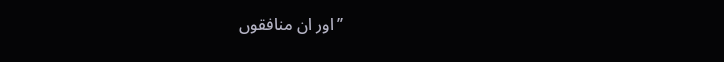’’اور ان منافقوں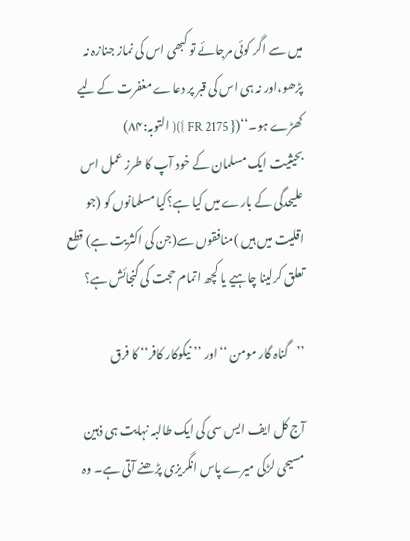میں سے اگر کوئی مرجائے تو کبھی اس کی نماز جنازہ نہ پڑھو،اور نہ ہی اس کی قبر پر دعاے مغفرت کے لیے کھڑے ہو۔‘‘({ FR 2175 })( التوبہ:۸۴)
بحیثیت ایک مسلمان کے خود آپ کا طرز عمل اس علیحدگی کے بارے میں کیا ہے؟کیا مسلمانوں کو (جو اقلیت میں ہیں )منافقوں سے(جن کی اکثریت ہے) قطع تعلق کرلینا چاہیے یا کچھ اتمام حجت کی گنجائش ہے؟

’’گناہ گار مومن ‘‘اور ’’نیکوکار کافر‘‘ کا فرق

آج کل ایف ایس سی کی ایک طالبہ نہایت ہی ذہین مسیحی لڑکی میرے پاس انگریزی پڑھنے آتی ہے۔ وہ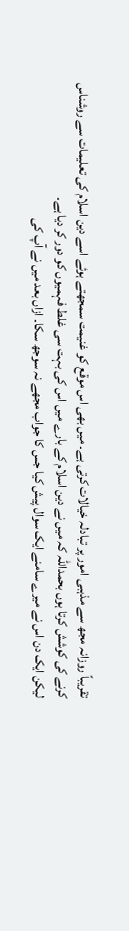تقریباً روزانہ مجھ سے مذہبی امور پر تبادلہ خیالات کرتی ہے۔ میں بھی اس موقع کو غنیمت سمجھتے ہوئے اسے دین اسلام کی تعلیمات سے روشناس کرنے کی کوشش کرتا ہوں بحمداللّٰہ کہ میں نے دین اسلام کے بارے میں اس کی بہت سی غلط فہمیوں کو دور کر دیا ہے۔
لیکن ایک دن اس نے میرے سامنے ایک سوال پیش کیا جس کا جواب مجھے نہ سوجھ سکا۔ ازاں بعد میں نے آپ کی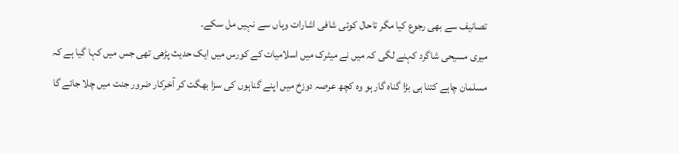تصانیف سے بھی رجوع کیا مگر تاحال کوئی شافی اشارات وہاں سے نہیں مل سکے۔
میری مسیحی شاگرد کہنے لگی کہ میں نے میٹرک میں اسلامیات کے کورس میں ایک حدیث پڑھی تھی جس میں کہا گیا ہے کہ مسلمان چاہے کتنا ہی بڑا گناہ گار ہو وہ کچھ عرصہ دوزخ میں اپنے گناہوں کی سزا بھگت کر آخرکار ضرور جنت میں چلا جائے گا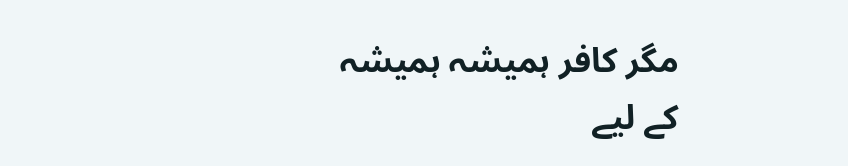مگر کافر ہمیشہ ہمیشہ کے لیے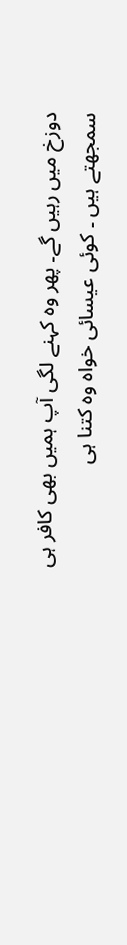دوزخ میں رہیں گے۔ پھر وہ کہنے لگی آپ ہمیں بھی کافر ہی سمجھتے ہیں ۔ کوئی عیسائی خواہ وہ کتنا ہی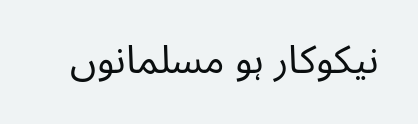نیکوکار ہو مسلمانوں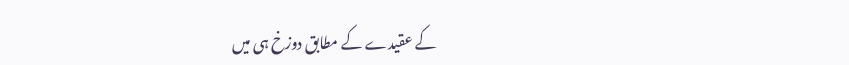کے عقیدے کے مطابق دوزخ ہی میں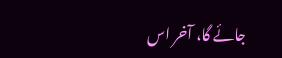جائے گا، آخر اس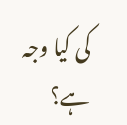کی کیا وجہ ہے؟